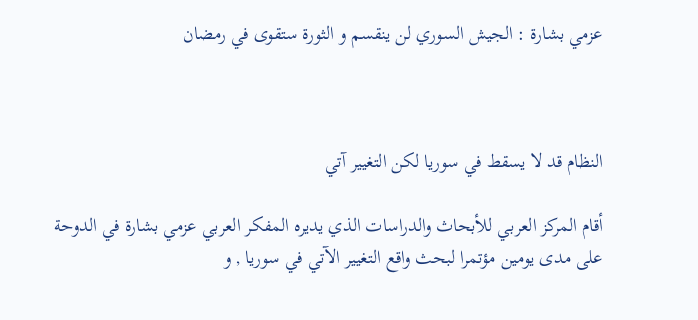عزمي بشارة : الجيش السوري لن ينقسم و الثورة ستقوى في رمضان



النظام قد لا يسقط في سوريا لكن التغيير آتي

أقام المركز العربي للأبحاث والدراسات الذي يديره المفكر العربي عزمي بشارة في الدوحة على مدى يومين مؤتمرا لبحث واقع التغيير الآتي في سوريا , و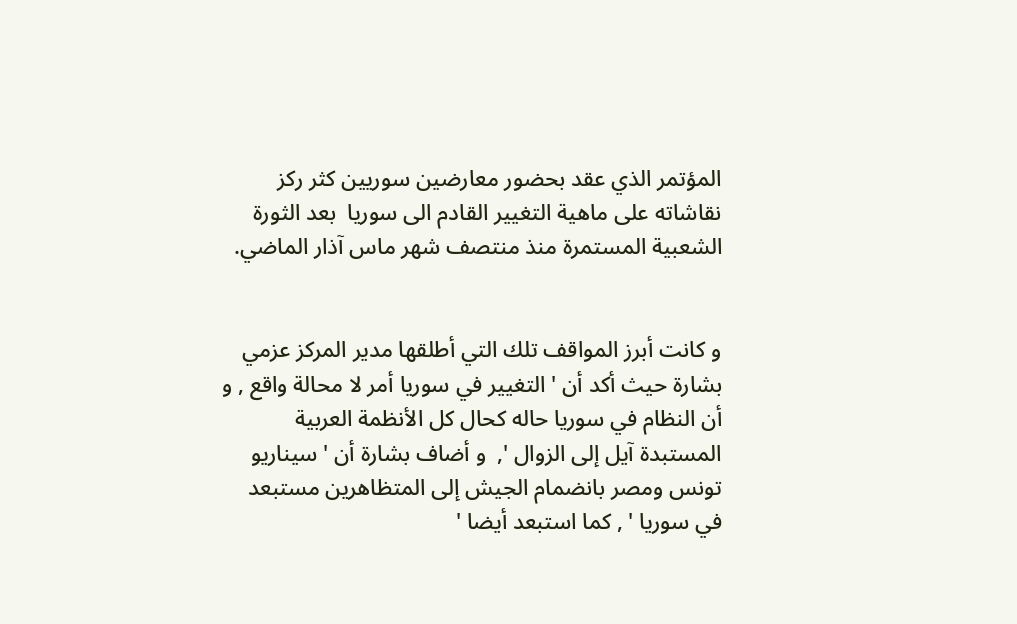المؤتمر الذي عقد بحضور معارضين سوريين كثر ركز نقاشاته على ماهية التغيير القادم الى سوريا  بعد الثورة الشعبية المستمرة منذ منتصف شهر ماس آذار الماضي.


و كانت أبرز المواقف تلك التي أطلقها مدير المركز عزمي بشارة حيث أكد أن ' التغيير في سوريا أمر لا محالة واقع , و أن النظام في سوريا حاله كحال كل الأنظمة العربية المستبدة آيل إلى الزوال ',  و أضاف بشارة أن ' سيناريو تونس ومصر بانضمام الجيش إلى المتظاهرين مستبعد في سوريا ' , كما استبعد أيضا '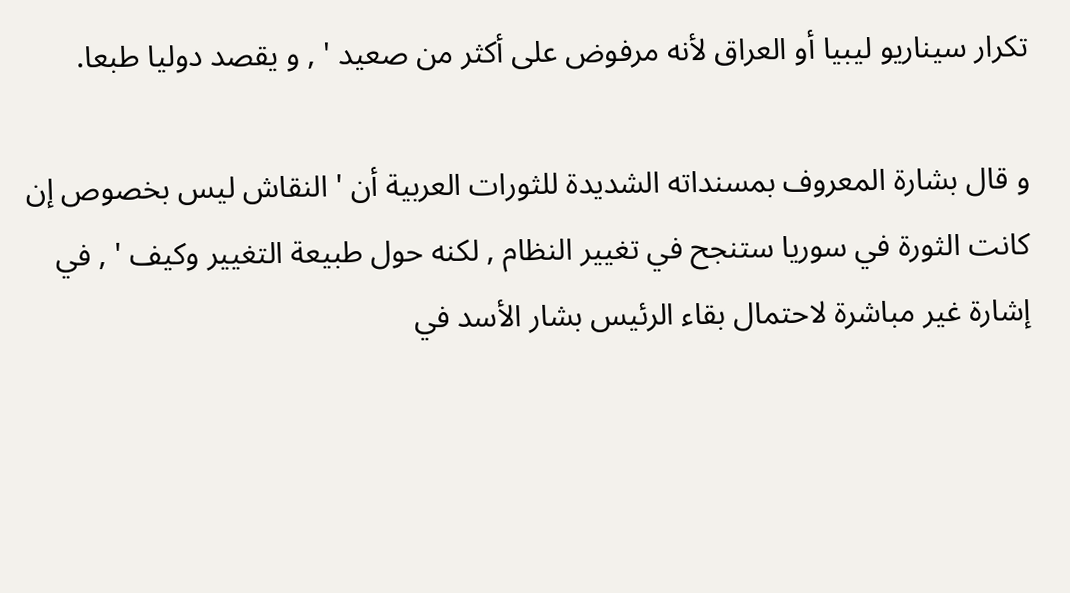تكرار سيناريو ليبيا أو العراق لأنه مرفوض على أكثر من صعيد ' , و يقصد دوليا طبعا.

و قال بشارة المعروف بمسنداته الشديدة للثورات العربية أن ' النقاش ليس بخصوص إن كانت الثورة في سوريا ستنجح في تغيير النظام , لكنه حول طبيعة التغيير وكيف ' , في إشارة غير مباشرة لاحتمال بقاء الرئيس بشار الأسد في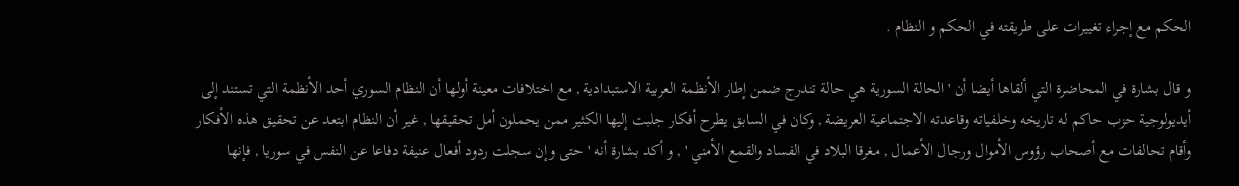الحكم مع إجراء تغييرات على طريقته في الحكم و النظام .

و قال بشارة في المحاضرة التي ألقاها أيضا أن ' الحالة السورية هي حالة تندرج ضمن إطار الأنظمة العربية الاستبدادية , مع اختلافات معينة أولها أن النظام السوري أحد الأنظمة التي تستند إلى أيديولوجية حزب حاكم له تاريخه وخلفياته وقاعدته الاجتماعية العريضة , وكان في السابق يطرح أفكار جلبت إليها الكثير ممن يحملون أمل تحقيقها , غير أن النظام ابتعد عن تحقيق هذه الأفكار وأقام تحالفات مع أصحاب رؤوس الأموال ورجال الأعمال , مغرقا البلاد في الفساد والقمع الأمني ' , و أكد بشارة أنه ' حتى وإن سجلت ردود أفعال عنيفة دفاعا عن النفس في سوريا , فإنها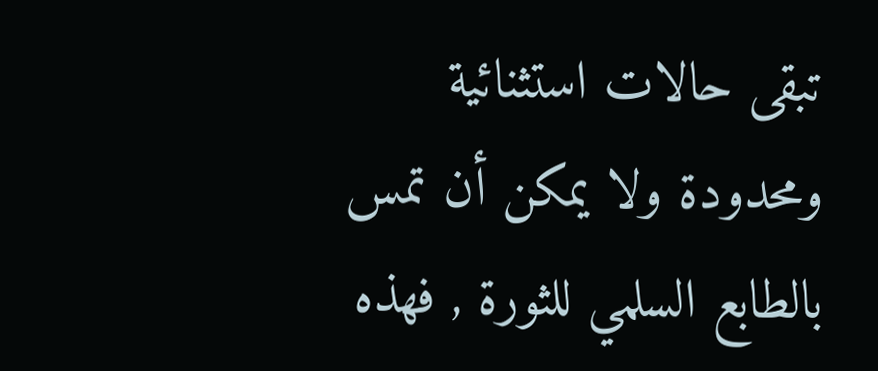تبقى حالات استثنائية ومحدودة ولا يمكن أن تمس بالطابع السلمي للثورة , فهذه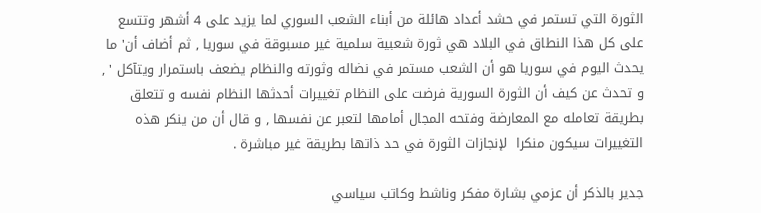الثورة التي تستمر في حشد أعداد هائلة من أبناء الشعب السوري لما يزيد على 4 أشهر وتتسع على كل هذا النطاق في البلاد هي ثورة شعبية سلمية غير مسبوقة في سوريا , ثم أضاف أن' ما يحدث اليوم في سوريا هو أن الشعب مستمر في نضاله وثورته والنظام يضعف باستمرار ويتآكل ' , و تحدث عن كيف أن الثورة السورية فرضت على النظام تغييرات أحدثها النظام نفسه و تتعلق بطريقة تعامله مع المعارضة وفتحه المجال أمامها لتعبر عن نفسها , و قال أن من ينكر هذه التغييرات سيكون منكرا  لإنجازات الثورة في حد ذاتها بطريقة غير مباشرة .

جدير بالذكر أن عزمي بشارة مفكر وناشط وكاتب سياسي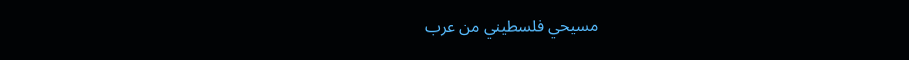مسيحي فلسطيني من عرب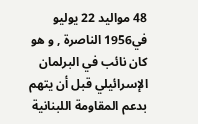48 مواليد 22 يوليو  في1956 الناصرة , و هو كان نائب في البرلمان الإسرائيلي قبل أن يتهم بدعم المقاومة اللبنانية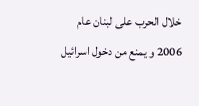خلال الحرب على لبنان عام 2006 و يمنع من دخول اسرائيل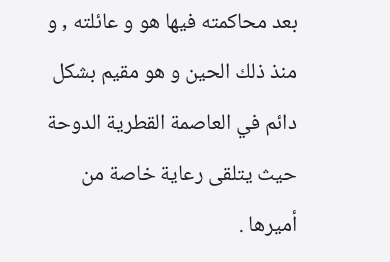بعد محاكمته فيها هو و عائلته , و منذ ذلك الحين و هو مقيم بشكل دائم في العاصمة القطرية الدوحة حيث يتلقى رعاية خاصة من أميرها .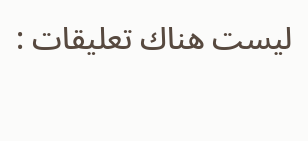ليست هناك تعليقات :